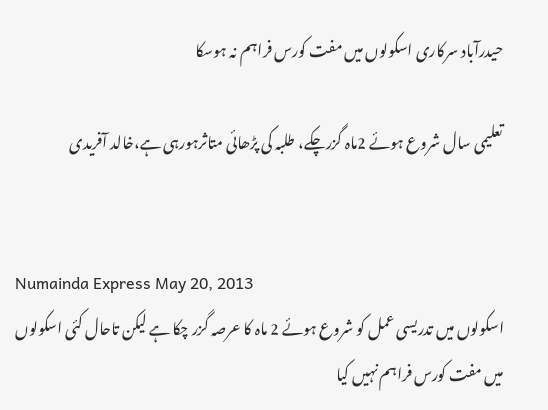حیدرآباد سرکاری اسکولوں میں مفت کورس فراہم نہ ہوسکا

تعلیمی سال شروع ہوئے 2ماہ گزرچکے، طلبہ کی پڑھائی متاثرہورہی ہے،خالد آفریدی


Numainda Express May 20, 2013
اسکولوں میں تدریسی عمل کو شروع ہوئے 2 ماہ کا عرصہ گزر چکا ہے لیکن تاحال کئی اسکولوں میں مفت کورس فراہم نہیں کیا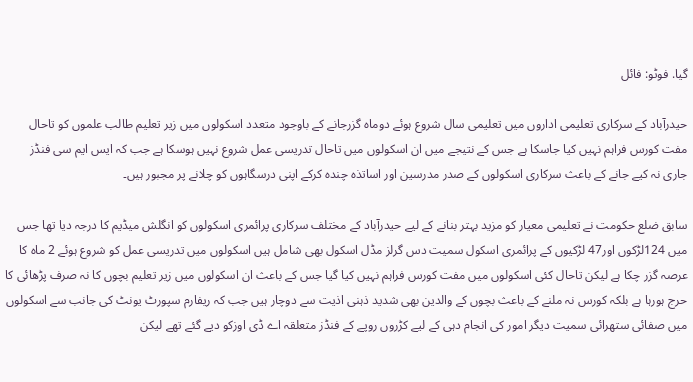گیا. فوٹو: فائل

حیدرآباد کے سرکاری تعلیمی اداروں میں تعلیمی سال شروع ہوئے دوماہ گزرجانے کے باوجود متعدد اسکولوں میں زیر تعلیم طالب علموں کو تاحال مفت کورس فراہم نہیں کیا جاسکا ہے جس کے نتیجے میں ان اسکولوں میں تاحال تدریسی عمل شروع نہیں ہوسکا ہے جب کہ ایس ایم سی فنڈز جاری نہ کیے جانے کے باعث سرکاری اسکولوں کے صدر مدرسین اور اساتذہ چندہ کرکے اپنی درسگاہوں کو چلانے پر مجبور ہیں۔

سابق ضلع حکومت نے تعلیمی معیار کو مزید بہتر بنانے کے لیے حیدرآباد کے مختلف سرکاری پرائمری اسکولوں کو انگلش میڈیم کا درجہ دیا تھا جس میں 124لڑکوں اور47 لڑکیوں کے پرائمری اسکول سمیت دس گرلز مڈل اسکول بھی شامل ہیں اسکولوں میں تدریسی عمل کو شروع ہوئے 2 ماہ کا عرصہ گزر چکا ہے لیکن تاحال کئی اسکولوں میں مفت کورس فراہم نہیں کیا گیا جس کے باعث ان اسکولوں میں زیر تعلیم بچوں کا نہ صرف پڑھائی کا حرج ہورہا ہے بلکہ کورس نہ ملنے کے باعث بچوں کے والدین بھی شدید ذہنی اذیت سے دوچار ہیں جب کہ ریفارم سپورٹ یونٹ کی جانب سے اسکولوں میں صفائی ستھرائی سمیت دیگر امور کی انجام دہی کے لیے کڑروں روپے کے فنڈز متعلقہ اے ڈی اوزکو دیے گئے تھے لیکن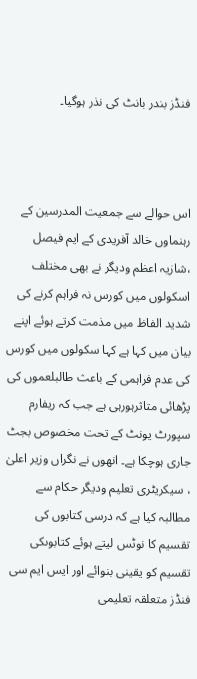فنڈز بندر بانٹ کی نذر ہوگیا۔



اس حوالے سے جمعیت المدرسین کے رہنماوں خالد آفریدی کے ایم فیصل ،شازیہ اعظم ودیگر نے بھی مختلف اسکولوں میں کورس نہ فراہم کرنے کی شدید الفاظ میں مذمت کرتے ہوئے اپنے بیان میں کہا ہے کہا سکولوں میں کورس کی عدم فراہمی کے باعث طالبلعموں کی پڑھائی متاثرہورہی ہے جب کہ ریفارم سپورٹ یونٹ کے تحت مخصوص بجٹ جاری ہوچکا ہے۔ انھوں نے نگراں وزیر اعلیٰ ، سیکریٹری تعلیم ودیگر حکام سے مطالبہ کیا ہے کہ درسی کتابوں کی تقسیم کا نوٹس لیتے ہوئے کتابوںکی تقسیم کو یقینی بنوائے اور ایس ایم سی فنڈز متعلقہ تعلیمی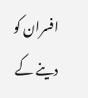افسران کو دینے کے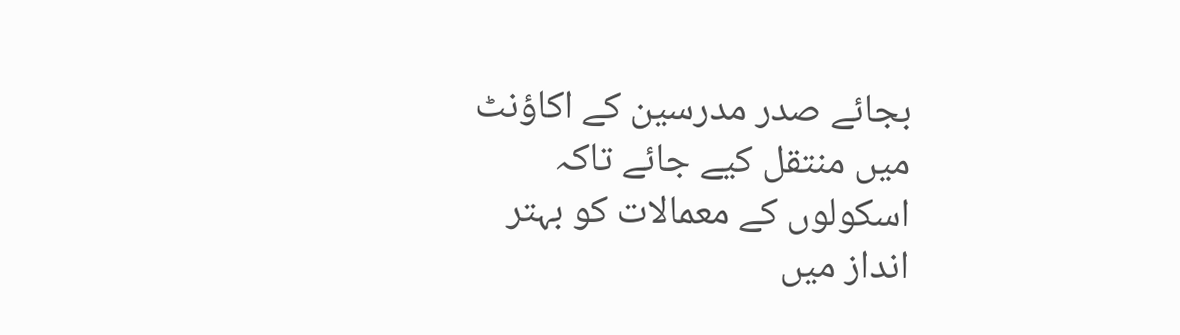بجائے صدر مدرسین کے اکاؤنٹ میں منتقل کیے جائے تاکہ اسکولوں کے معمالات کو بہتر انداز میں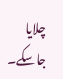چلایا جاسکے۔